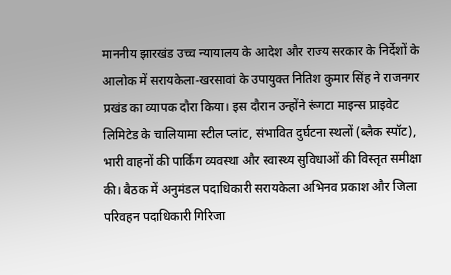माननीय झारखंड उच्च न्यायालय के आदेश और राज्य सरकार के निर्देशों के आलोक में सरायकेला-खरसावां के उपायुक्त नितिश कुमार सिंह ने राजनगर प्रखंड का व्यापक दौरा किया। इस दौरान उन्होंने रूंगटा माइन्स प्राइवेट लिमिटेड के चालियामा स्टील प्लांट, संभावित दुर्घटना स्थलों (ब्लैक स्पॉट), भारी वाहनों की पार्किंग व्यवस्था और स्वास्थ्य सुविधाओं की विस्तृत समीक्षा की। बैठक में अनुमंडल पदाधिकारी सरायकेला अभिनव प्रकाश और जिला परिवहन पदाधिकारी गिरिजा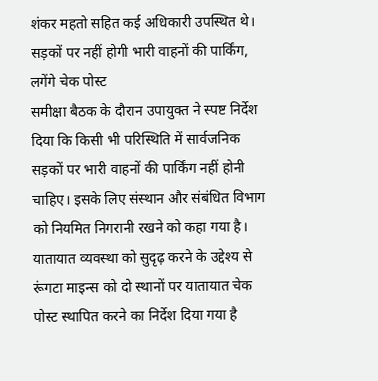शंकर महतो सहित कई अधिकारी उपस्थित थे।
सड़कों पर नहीं होगी भारी वाहनों की पार्किंग, लगेंगे चेक पोस्ट
समीक्षा बैठक के दौरान उपायुक्त ने स्पष्ट निर्देश दिया कि किसी भी परिस्थिति में सार्वजनिक सड़कों पर भारी वाहनों की पार्किंग नहीं होनी चाहिए। इसके लिए संस्थान और संबंधित विभाग को नियमित निगरानी रखने को कहा गया है। यातायात व्यवस्था को सुदृढ़ करने के उद्देश्य से रूंगटा माइन्स को दो स्थानों पर यातायात चेक पोस्ट स्थापित करने का निर्देश दिया गया है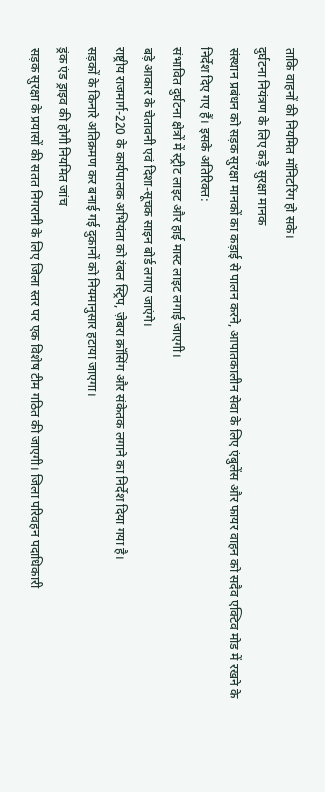ताकि वाहनों की नियमित मॉनिटरिंग हो सके।
दुर्घटना नियंत्रण के लिए कड़े सुरक्षा मानक
संस्थान प्रबंधन को सड़क सुरक्षा मानकों का कड़ाई से पालन करने, आपातकालीन सेवा के लिए एंबुलेंस और फायर वाहन को सदैव एक्टिव मोड में रखने के निर्देश दिए गए हैं। इसके अतिरिक्त:
संभावित दुर्घटना क्षेत्रों में स्ट्रीट लाइट और हाई मास्ट लाइट लगाई जाएगी।
बड़े आकार के चेतावनी एवं दिशा-सूचक साइन बोर्ड लगाए जाएंगे।
राष्ट्रीय राजमार्ग-220 के कार्यपालक अभियंता को रंबल स्ट्रिप, ज़ेबरा क्रॉसिंग और संकेतक लगाने का निर्देश दिया गया है।
सड़कों के किनारे अतिक्रमण कर बनाई गई दुकानों को नियमानुसार हटाया जाएगा।
ड्रंक एंड ड्राइव की होगी नियमित जांच
सड़क सुरक्षा के प्रयासों की सतत निगरानी के लिए जिला स्तर पर एक विशेष टीम गठित की जाएगी। जिला परिवहन पदाधिकारी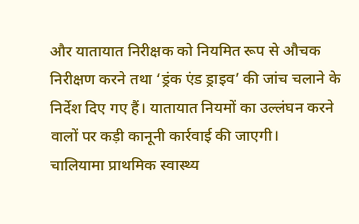और यातायात निरीक्षक को नियमित रूप से औचक निरीक्षण करने तथा ‘ड्रंक एंड ड्राइव’ की जांच चलाने के निर्देश दिए गए हैं। यातायात नियमों का उल्लंघन करने वालों पर कड़ी कानूनी कार्रवाई की जाएगी।
चालियामा प्राथमिक स्वास्थ्य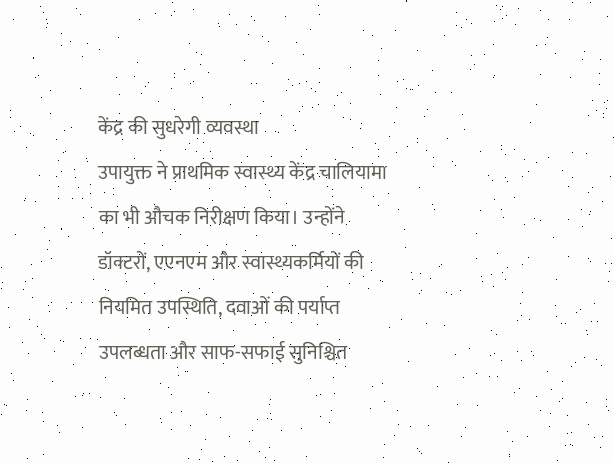केंद्र की सुधरेगी व्यवस्था
उपायुक्त ने प्राथमिक स्वास्थ्य केंद्र चालियामा का भी औचक निरीक्षण किया। उन्होंने डॉक्टरों, एएनएम और स्वास्थ्यकर्मियों की नियमित उपस्थिति, दवाओं की पर्याप्त उपलब्धता और साफ-सफाई सुनिश्चित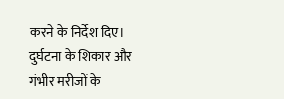करने के निर्देश दिए। दुर्घटना के शिकार और गंभीर मरीजों के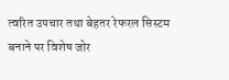त्वरित उपचार तथा बेहतर रेफरल सिस्टम बनाने पर विशेष जोर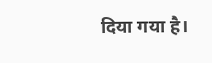दिया गया है।